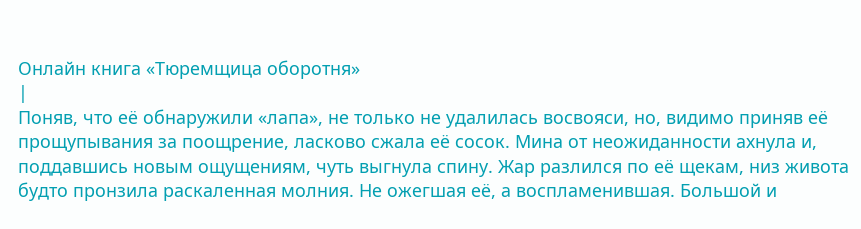Онлайн книга «Тюремщица оборотня»
|
Поняв, что её обнаружили «лапа», не только не удалилась восвояси, но, видимо приняв её прощупывания за поощрение, ласково сжала её сосок. Мина от неожиданности ахнула и, поддавшись новым ощущениям, чуть выгнула спину. Жар разлился по её щекам, низ живота будто пронзила раскаленная молния. Не ожегшая её, а воспламенившая. Большой и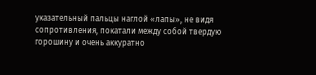указательный пальцы наглой «лапы», не видя сопротивления, покатали между собой твердую горошину и очень аккуратно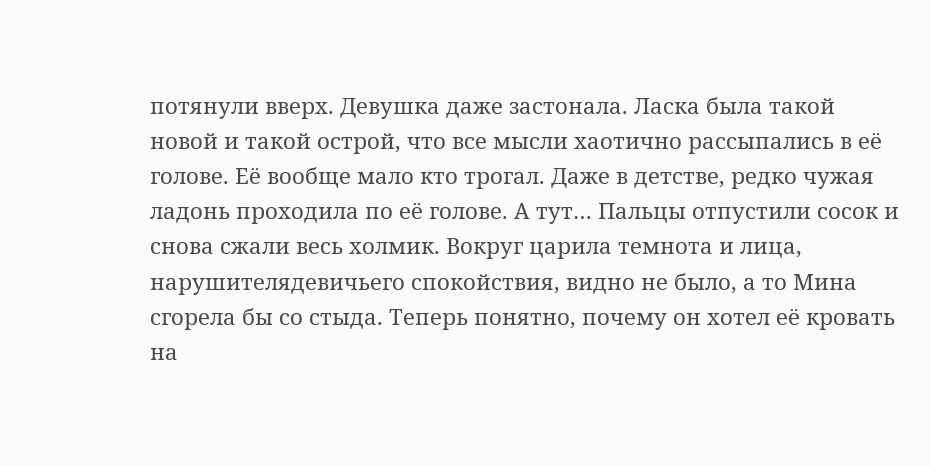потянули вверх. Девушка даже застонала. Ласка была такой новой и такой острой, что все мысли хаотично рассыпались в её голове. Её вообще мало кто трогал. Даже в детстве, редко чужая ладонь проходила по её голове. А тут… Пальцы отпустили сосок и снова сжали весь холмик. Вокруг царила темнота и лица, нарушителядевичьего спокойствия, видно не было, а то Мина сгорела бы со стыда. Теперь понятно, почему он хотел её кровать на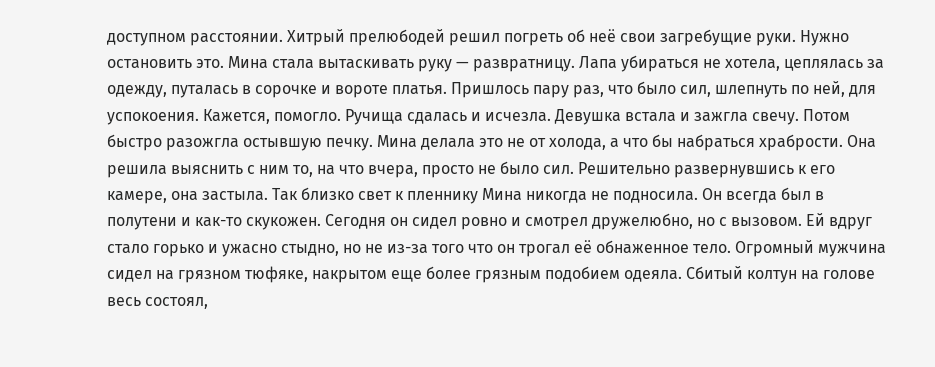доступном расстоянии. Хитрый прелюбодей решил погреть об неё свои загребущие руки. Нужно остановить это. Мина стала вытаскивать руку — развратницу. Лапа убираться не хотела, цеплялась за одежду, путалась в сорочке и вороте платья. Пришлось пару раз, что было сил, шлепнуть по ней, для успокоения. Кажется, помогло. Ручища сдалась и исчезла. Девушка встала и зажгла свечу. Потом быстро разожгла остывшую печку. Мина делала это не от холода, а что бы набраться храбрости. Она решила выяснить с ним то, на что вчера, просто не было сил. Решительно развернувшись к его камере, она застыла. Так близко свет к пленнику Мина никогда не подносила. Он всегда был в полутени и как-то скукожен. Сегодня он сидел ровно и смотрел дружелюбно, но с вызовом. Ей вдруг стало горько и ужасно стыдно, но не из-за того что он трогал её обнаженное тело. Огромный мужчина сидел на грязном тюфяке, накрытом еще более грязным подобием одеяла. Сбитый колтун на голове весь состоял,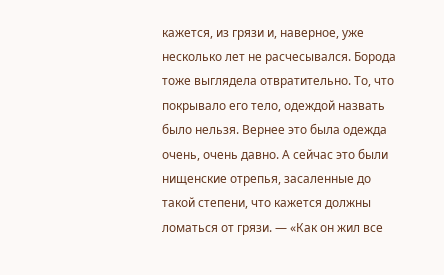кажется, из грязи и, наверное, уже несколько лет не расчесывался. Борода тоже выглядела отвратительно. То, что покрывало его тело, одеждой назвать было нельзя. Вернее это была одежда очень, очень давно. А сейчас это были нищенские отрепья, засаленные до такой степени, что кажется должны ломаться от грязи. — «Как он жил все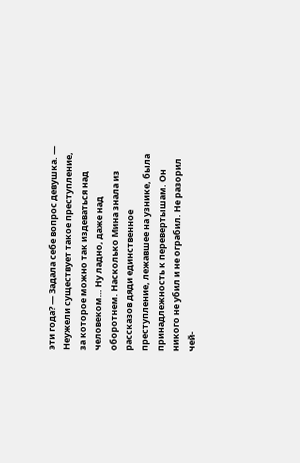эти года? — Задала себе вопрос девушка. — Неужели существует такое преступление, за которое можно так издеваться над человеком… Ну ладно, даже над оборотнем. Насколько Мина знала из рассказов дяди единственное преступление, лежавшее на узнике, была принадлежность к перевертышам. Он никого не убил и не ограбил. Не разорил чей-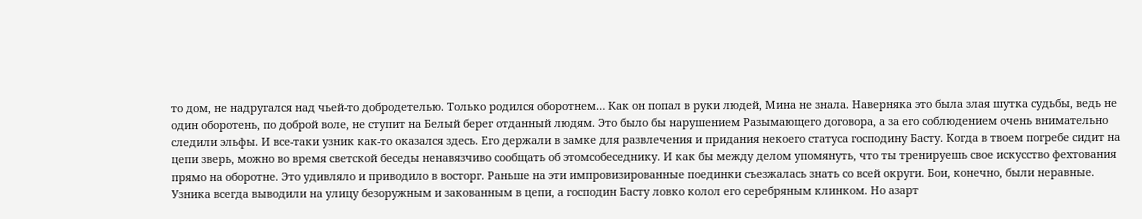то дом, не надругался над чьей-то добродетелью. Только родился оборотнем… Как он попал в руки людей, Мина не знала. Наверняка это была злая шутка судьбы, ведь не один оборотень, по доброй воле, не ступит на Белый берег отданный людям. Это было бы нарушением Разымающего договора, а за его соблюдением очень внимательно следили эльфы. И все-таки узник как-то оказался здесь. Его держали в замке для развлечения и придания некоего статуса господину Басту. Когда в твоем погребе сидит на цепи зверь, можно во время светской беседы ненавязчиво сообщать об этомсобеседнику. И как бы между делом упомянуть, что ты тренируешь свое искусство фехтования прямо на оборотне. Это удивляло и приводило в восторг. Раньше на эти импровизированные поединки съезжалась знать со всей округи. Бои, конечно, были неравные. Узника всегда выводили на улицу безоружным и закованным в цепи, а господин Басту ловко колол его серебряным клинком. Но азарт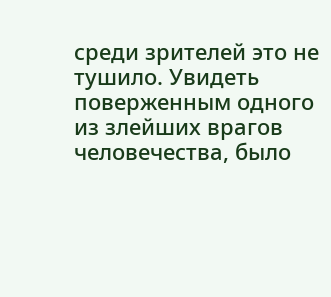среди зрителей это не тушило. Увидеть поверженным одного из злейших врагов человечества, было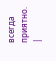всегда приятно. |